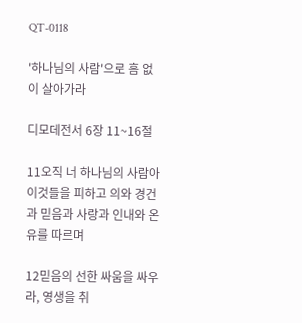QT-0118

'하나님의 사람'으로 흠 없이 살아가라

디모데전서 6장 11~16절

11오직 너 하나님의 사람아 이것들을 피하고 의와 경건과 믿음과 사랑과 인내와 온유를 따르며

12믿음의 선한 싸움을 싸우라, 영생을 취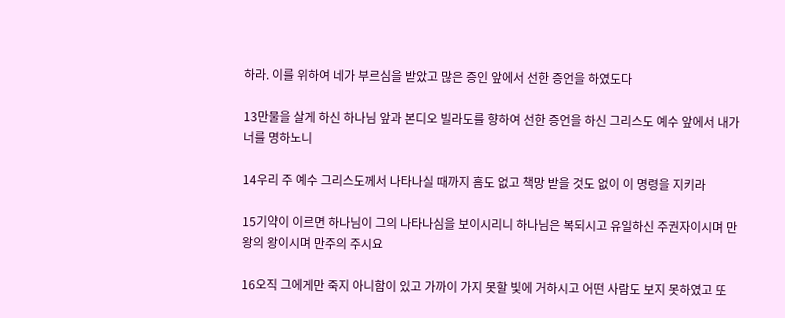하라. 이를 위하여 네가 부르심을 받았고 많은 증인 앞에서 선한 증언을 하였도다

13만물을 살게 하신 하나님 앞과 본디오 빌라도를 향하여 선한 증언을 하신 그리스도 예수 앞에서 내가 너를 명하노니

14우리 주 예수 그리스도께서 나타나실 때까지 흠도 없고 책망 받을 것도 없이 이 명령을 지키라

15기약이 이르면 하나님이 그의 나타나심을 보이시리니 하나님은 복되시고 유일하신 주권자이시며 만왕의 왕이시며 만주의 주시요

16오직 그에게만 죽지 아니함이 있고 가까이 가지 못할 빛에 거하시고 어떤 사람도 보지 못하였고 또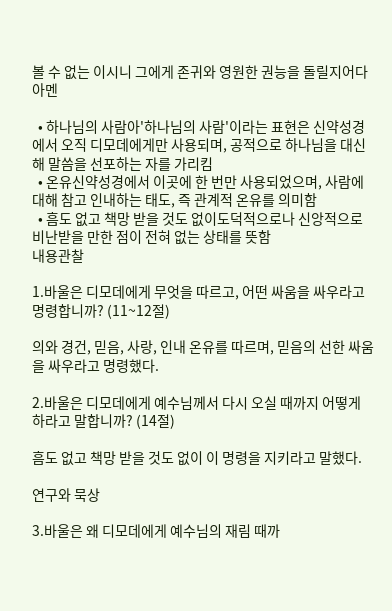볼 수 없는 이시니 그에게 존귀와 영원한 권능을 돌릴지어다 아멘

  • 하나님의 사람아'하나님의 사람'이라는 표현은 신약성경에서 오직 디모데에게만 사용되며, 공적으로 하나님을 대신해 말씀을 선포하는 자를 가리킴
  • 온유신약성경에서 이곳에 한 번만 사용되었으며, 사람에 대해 참고 인내하는 태도, 즉 관계적 온유를 의미함
  • 흠도 없고 책망 받을 것도 없이도덕적으로나 신앙적으로 비난받을 만한 점이 전혀 없는 상태를 뜻함
내용관찰

1.바울은 디모데에게 무엇을 따르고, 어떤 싸움을 싸우라고 명령합니까? (11~12절)

의와 경건, 믿음, 사랑, 인내 온유를 따르며, 믿음의 선한 싸움을 싸우라고 명령했다.

2.바울은 디모데에게 예수님께서 다시 오실 때까지 어떻게 하라고 말합니까? (14절)

흠도 없고 책망 받을 것도 없이 이 명령을 지키라고 말했다.

연구와 묵상

3.바울은 왜 디모데에게 예수님의 재림 때까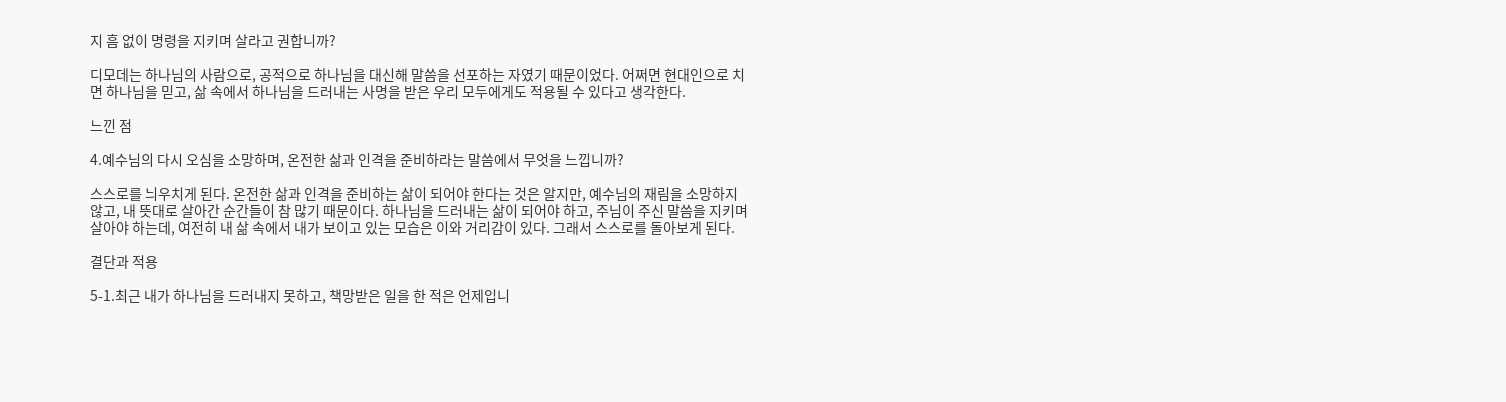지 흠 없이 명령을 지키며 살라고 권합니까?

디모데는 하나님의 사람으로, 공적으로 하나님을 대신해 말씀을 선포하는 자였기 때문이었다. 어쩌면 현대인으로 치면 하나님을 믿고, 삶 속에서 하나님을 드러내는 사명을 받은 우리 모두에게도 적용될 수 있다고 생각한다.

느낀 점

4.예수님의 다시 오심을 소망하며, 온전한 삶과 인격을 준비하라는 말씀에서 무엇을 느낍니까?

스스로를 늬우치게 된다. 온전한 삶과 인격을 준비하는 삶이 되어야 한다는 것은 알지만, 예수님의 재림을 소망하지 않고, 내 뜻대로 살아간 순간들이 참 많기 때문이다. 하나님을 드러내는 삶이 되어야 하고, 주님이 주신 말씀을 지키며 살아야 하는데, 여전히 내 삶 속에서 내가 보이고 있는 모습은 이와 거리감이 있다. 그래서 스스로를 돌아보게 된다.

결단과 적용

5-1.최근 내가 하나님을 드러내지 못하고, 책망받은 일을 한 적은 언제입니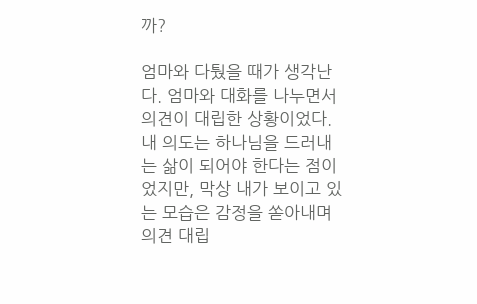까?

엄마와 다퉜을 때가 생각난다. 엄마와 대화를 나누면서 의견이 대립한 상황이었다. 내 의도는 하나님을 드러내는 삶이 되어야 한다는 점이었지만, 막상 내가 보이고 있는 모습은 감정을 쏟아내며 의견 대립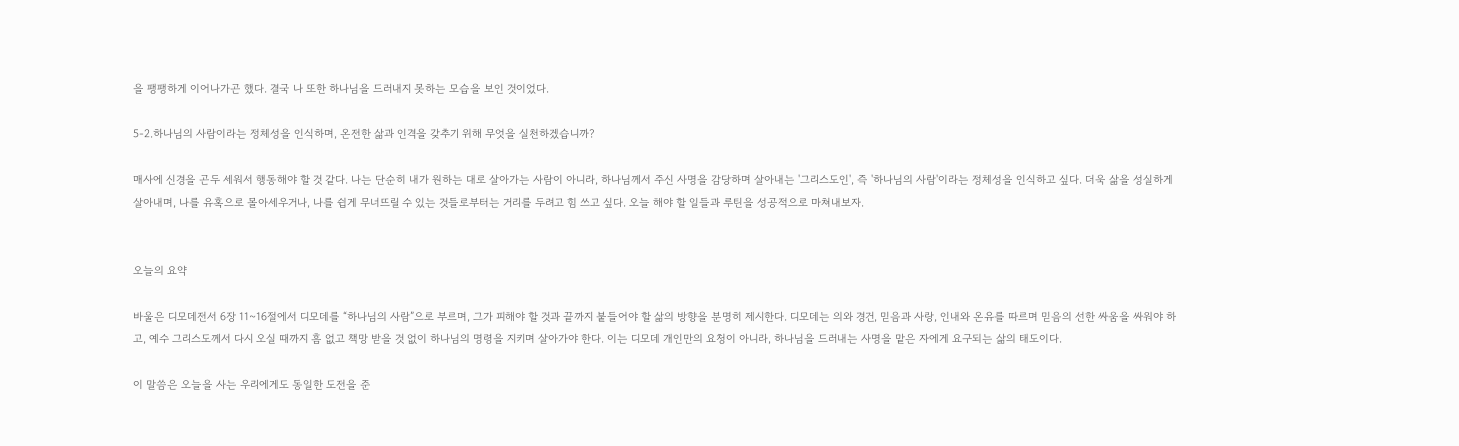을 팽팽하게 이어나가곤 했다. 결국 나 또한 하나님을 드러내지 못하는 모습을 보인 것이었다.

5-2.하나님의 사람이라는 정체성을 인식하며, 온전한 삶과 인격을 갖추기 위해 무엇을 실천하겠습니까?

매사에 신경을 곤두 세워서 행동해야 할 것 같다. 나는 단순히 내가 원하는 대로 살아가는 사람이 아니라, 하나님께서 주신 사명을 감당하며 살아내는 '그리스도인', 즉 '하나님의 사람'이라는 정체성을 인식하고 싶다. 더욱 삶을 성실하게 살아내며, 나를 유혹으로 몰아세우거나, 나를 쉽게 무너뜨릴 수 있는 것들로부터는 거리를 두려고 힘 쓰고 싶다. 오늘 해야 할 일들과 루틴을 성공적으로 마쳐내보자.


오늘의 요약

바울은 디모데전서 6장 11~16절에서 디모데를 “하나님의 사람”으로 부르며, 그가 피해야 할 것과 끝까지 붙들어야 할 삶의 방향을 분명히 제시한다. 디모데는 의와 경건, 믿음과 사랑, 인내와 온유를 따르며 믿음의 선한 싸움을 싸워야 하고, 예수 그리스도께서 다시 오실 때까지 흠 없고 책망 받을 것 없이 하나님의 명령을 지키며 살아가야 한다. 이는 디모데 개인만의 요청이 아니라, 하나님을 드러내는 사명을 맡은 자에게 요구되는 삶의 태도이다.

이 말씀은 오늘을 사는 우리에게도 동일한 도전을 준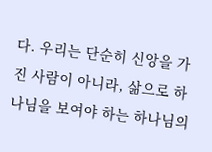다. 우리는 단순히 신앙을 가진 사람이 아니라, 삶으로 하나님을 보여야 하는 하나님의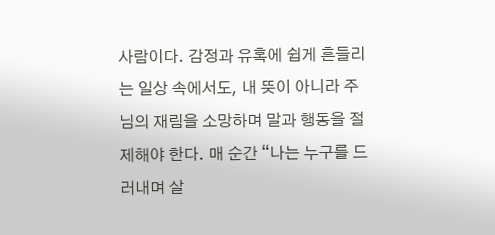사람이다. 감정과 유혹에 쉽게 흔들리는 일상 속에서도, 내 뜻이 아니라 주님의 재림을 소망하며 말과 행동을 절제해야 한다. 매 순간 “나는 누구를 드러내며 살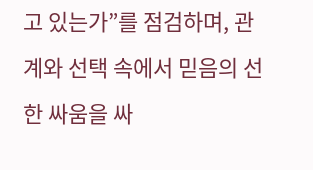고 있는가”를 점검하며, 관계와 선택 속에서 믿음의 선한 싸움을 싸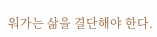워가는 삶을 결단해야 한다.